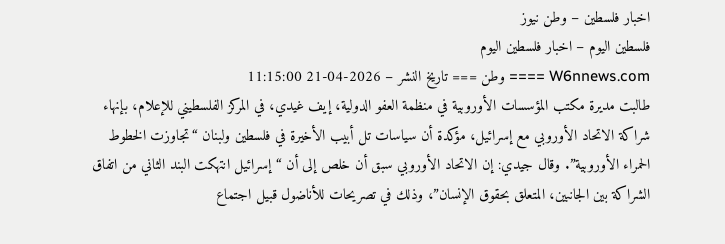اخبار فلسطين – وطن نيوز
فلسطين اليوم – اخبار فلسطين اليوم
W6nnews.com ==== وطن === تاريخ النشر – 2026-04-21 11:15:00
طالبت مديرة مكتب المؤسسات الأوروبية في منظمة العفو الدولية، إيف غيدي، في المركز الفلسطيني للإعلام، بإنهاء شراكة الاتحاد الأوروبي مع إسرائيل، مؤكدة أن سياسات تل أبيب الأخيرة في فلسطين ولبنان “تجاوزت الخطوط الحمراء الأوروبية”. وقال جيدي: إن الاتحاد الأوروبي سبق أن خلص إلى أن “إسرائيل انتهكت البند الثاني من اتفاق الشراكة بين الجانبين، المتعلق بحقوق الإنسان”، وذلك في تصريحات للأناضول قبيل اجتماع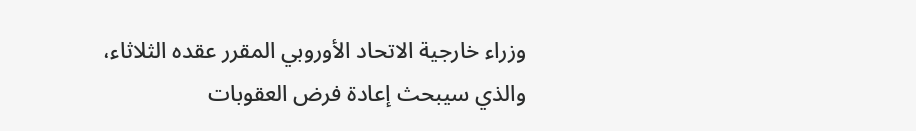وزراء خارجية الاتحاد الأوروبي المقرر عقده الثلاثاء، والذي سيبحث إعادة فرض العقوبات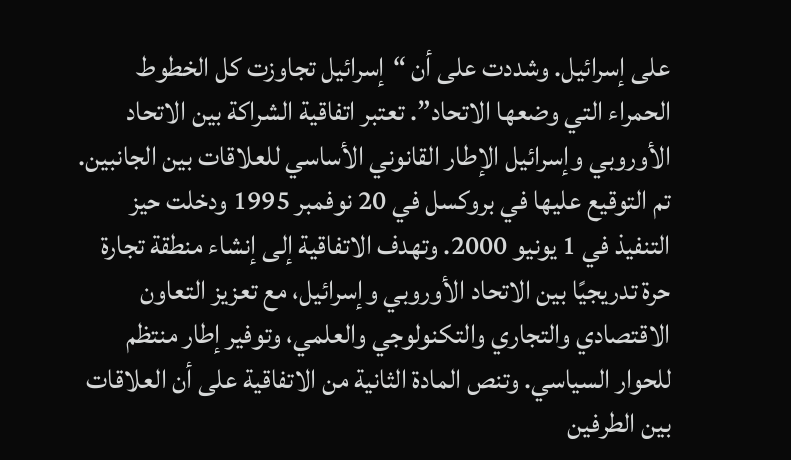على إسرائيل. وشددت على أن “إسرائيل تجاوزت كل الخطوط الحمراء التي وضعها الاتحاد”. تعتبر اتفاقية الشراكة بين الاتحاد الأوروبي وإسرائيل الإطار القانوني الأساسي للعلاقات بين الجانبين. تم التوقيع عليها في بروكسل في 20 نوفمبر 1995 ودخلت حيز التنفيذ في 1 يونيو 2000. وتهدف الاتفاقية إلى إنشاء منطقة تجارة حرة تدريجيًا بين الاتحاد الأوروبي وإسرائيل، مع تعزيز التعاون الاقتصادي والتجاري والتكنولوجي والعلمي، وتوفير إطار منتظم للحوار السياسي. وتنص المادة الثانية من الاتفاقية على أن العلاقات بين الطرفين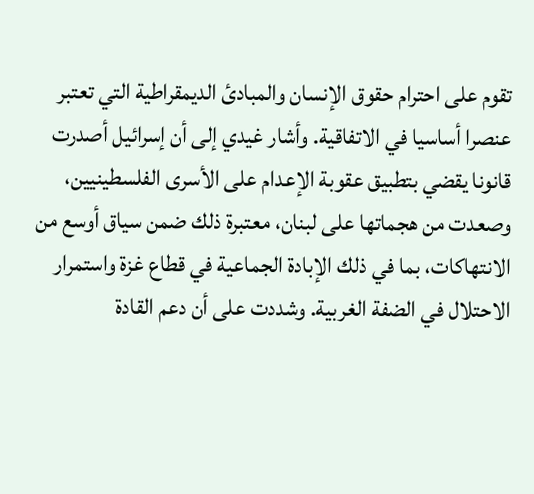تقوم على احترام حقوق الإنسان والمبادئ الديمقراطية التي تعتبر عنصرا أساسيا في الاتفاقية. وأشار غيدي إلى أن إسرائيل أصدرت قانونا يقضي بتطبيق عقوبة الإعدام على الأسرى الفلسطينيين، وصعدت من هجماتها على لبنان، معتبرة ذلك ضمن سياق أوسع من الانتهاكات، بما في ذلك الإبادة الجماعية في قطاع غزة واستمرار الاحتلال في الضفة الغربية. وشددت على أن دعم القادة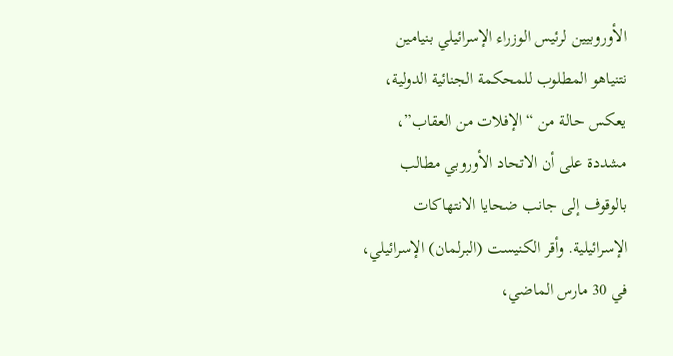الأوروبيين لرئيس الوزراء الإسرائيلي بنيامين نتنياهو المطلوب للمحكمة الجنائية الدولية، يعكس حالة من “الإفلات من العقاب”، مشددة على أن الاتحاد الأوروبي مطالب بالوقوف إلى جانب ضحايا الانتهاكات الإسرائيلية. وأقر الكنيست (البرلمان) الإسرائيلي، في 30 مارس الماضي،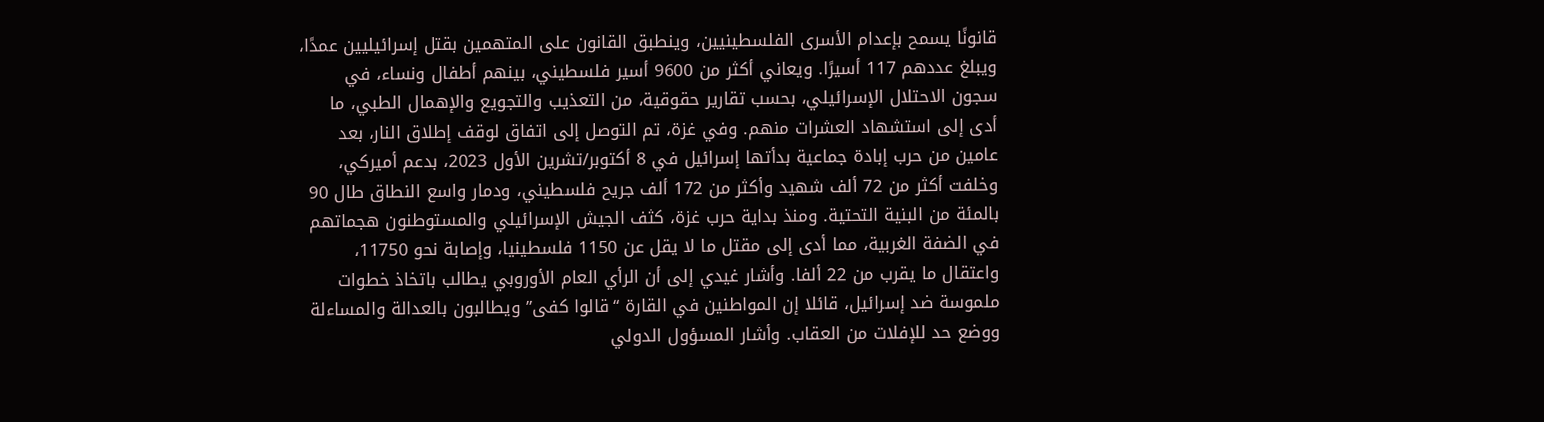قانونًا يسمح بإعدام الأسرى الفلسطينيين، وينطبق القانون على المتهمين بقتل إسرائيليين عمدًا، ويبلغ عددهم 117 أسيرًا. ويعاني أكثر من 9600 أسير فلسطيني، بينهم أطفال ونساء، في سجون الاحتلال الإسرائيلي، بحسب تقارير حقوقية، من التعذيب والتجويع والإهمال الطبي، ما أدى إلى استشهاد العشرات منهم. وفي غزة، تم التوصل إلى اتفاق لوقف إطلاق النار، بعد عامين من حرب إبادة جماعية بدأتها إسرائيل في 8 أكتوبر/تشرين الأول 2023، بدعم أميركي، وخلفت أكثر من 72 ألف شهيد وأكثر من 172 ألف جريح فلسطيني، ودمار واسع النطاق طال 90 بالمئة من البنية التحتية. ومنذ بداية حرب غزة، كثف الجيش الإسرائيلي والمستوطنون هجماتهم في الضفة الغربية، مما أدى إلى مقتل ما لا يقل عن 1150 فلسطينيا، وإصابة نحو 11750، واعتقال ما يقرب من 22 ألفا. وأشار غيدي إلى أن الرأي العام الأوروبي يطالب باتخاذ خطوات ملموسة ضد إسرائيل، قائلا إن المواطنين في القارة “قالوا كفى” ويطالبون بالعدالة والمساءلة ووضع حد للإفلات من العقاب. وأشار المسؤول الدولي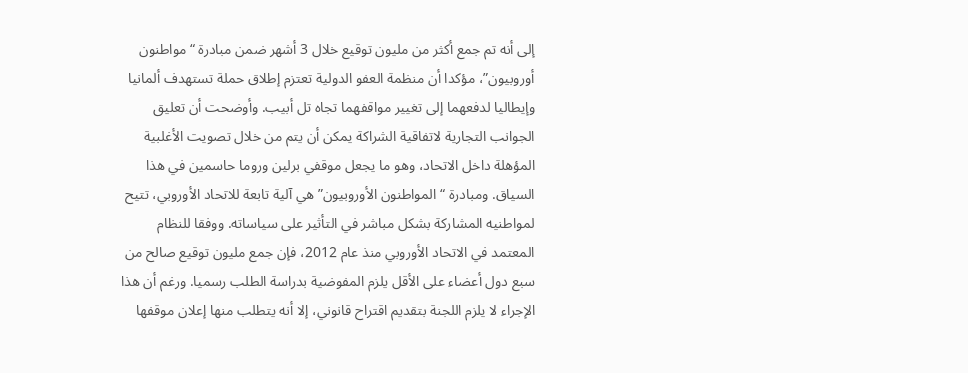إلى أنه تم جمع أكثر من مليون توقيع خلال 3 أشهر ضمن مبادرة “مواطنون أوروبيون”، مؤكدا أن منظمة العفو الدولية تعتزم إطلاق حملة تستهدف ألمانيا وإيطاليا لدفعهما إلى تغيير مواقفهما تجاه تل أبيب. وأوضحت أن تعليق الجوانب التجارية لاتفاقية الشراكة يمكن أن يتم من خلال تصويت الأغلبية المؤهلة داخل الاتحاد، وهو ما يجعل موقفي برلين وروما حاسمين في هذا السياق. ومبادرة “المواطنون الأوروبيون” هي آلية تابعة للاتحاد الأوروبي، تتيح لمواطنيه المشاركة بشكل مباشر في التأثير على سياساته. ووفقا للنظام المعتمد في الاتحاد الأوروبي منذ عام 2012، فإن جمع مليون توقيع صالح من سبع دول أعضاء على الأقل يلزم المفوضية بدراسة الطلب رسميا. ورغم أن هذا الإجراء لا يلزم اللجنة بتقديم اقتراح قانوني، إلا أنه يتطلب منها إعلان موقفها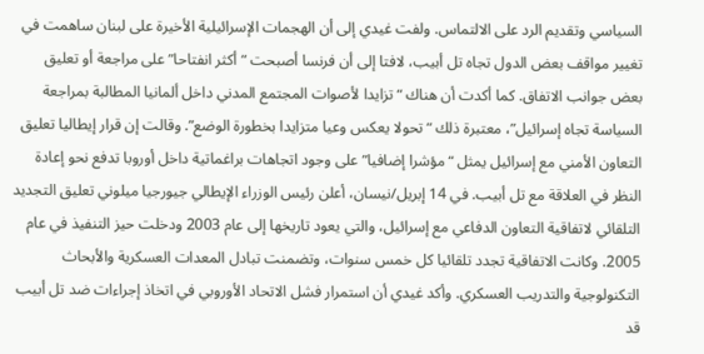السياسي وتقديم الرد على الالتماس. ولفت غيدي إلى أن الهجمات الإسرائيلية الأخيرة على لبنان ساهمت في تغيير مواقف بعض الدول تجاه تل أبيب، لافتا إلى أن فرنسا أصبحت “أكثر انفتاحا” على مراجعة أو تعليق بعض جوانب الاتفاق. كما أكدت أن هناك “تزايدا لأصوات المجتمع المدني داخل ألمانيا المطالبة بمراجعة السياسة تجاه إسرائيل”، معتبرة ذلك “تحولا يعكس وعيا متزايدا بخطورة الوضع”. وقالت إن قرار إيطاليا تعليق التعاون الأمني مع إسرائيل يمثل “مؤشرا إضافيا” على وجود اتجاهات براغماتية داخل أوروبا تدفع نحو إعادة النظر في العلاقة مع تل أبيب. في 14 إبريل/نيسان، أعلن رئيس الوزراء الإيطالي جيورجيا ميلوني تعليق التجديد التلقائي لاتفاقية التعاون الدفاعي مع إسرائيل، والتي يعود تاريخها إلى عام 2003 ودخلت حيز التنفيذ في عام 2005. وكانت الاتفاقية تجدد تلقائيا كل خمس سنوات، وتضمنت تبادل المعدات العسكرية والأبحاث التكنولوجية والتدريب العسكري. وأكد غيدي أن استمرار فشل الاتحاد الأوروبي في اتخاذ إجراءات ضد تل أبيب قد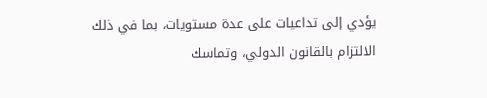يؤدي إلى تداعيات على عدة مستويات، بما في ذلك الالتزام بالقانون الدولي، وتماسك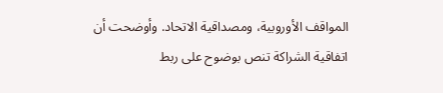المواقف الأوروبية، ومصداقية الاتحاد. وأوضحت أن اتفاقية الشراكة تنص بوضوح على ربط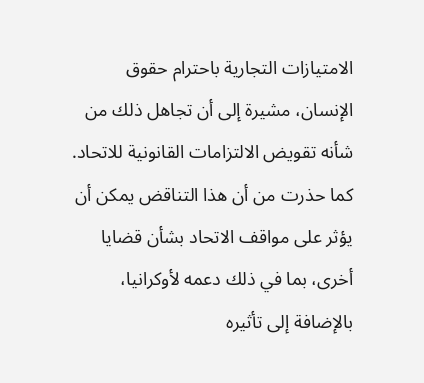الامتيازات التجارية باحترام حقوق الإنسان، مشيرة إلى أن تجاهل ذلك من شأنه تقويض الالتزامات القانونية للاتحاد. كما حذرت من أن هذا التناقض يمكن أن يؤثر على مواقف الاتحاد بشأن قضايا أخرى، بما في ذلك دعمه لأوكرانيا، بالإضافة إلى تأثيره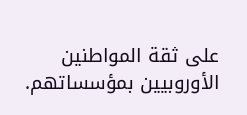على ثقة المواطنين الأوروبيين بمؤسساتهم.